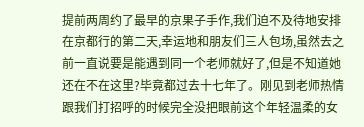提前两周约了最早的京果子手作,我们迫不及待地安排在京都行的第二天,幸运地和朋友们三人包场,虽然去之前一直说要是能遇到同一个老师就好了,但是不知道她还在不在这里?毕竟都过去十七年了。刚见到老师热情跟我们打招呼的时候完全没把眼前这个年轻温柔的女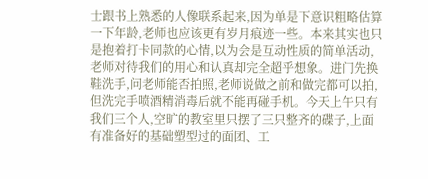士跟书上熟悉的人像联系起来,因为单是下意识粗略估算一下年龄,老师也应该更有岁月痕迹一些。本来其实也只是抱着打卡同款的心情,以为会是互动性质的简单活动,老师对待我们的用心和认真却完全超乎想象。进门先换鞋洗手,问老师能否拍照,老师说做之前和做完都可以拍,但洗完手喷酒精消毒后就不能再碰手机。今天上午只有我们三个人,空旷的教室里只摆了三只整齐的碟子,上面有准备好的基础塑型过的面团、工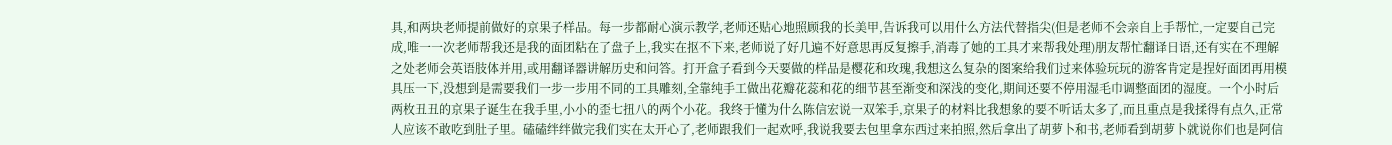具,和两块老师提前做好的京果子样品。每一步都耐心演示教学,老师还贴心地照顾我的长美甲,告诉我可以用什么方法代替指尖(但是老师不会亲自上手帮忙,一定要自己完成,唯一一次老师帮我还是我的面团粘在了盘子上,我实在抠不下来,老师说了好几遍不好意思再反复擦手,消毒了她的工具才来帮我处理)朋友帮忙翻译日语,还有实在不理解之处老师会英语肢体并用,或用翻译器讲解历史和问答。打开盒子看到今天要做的样品是樱花和玫瑰,我想这么复杂的图案给我们过来体验玩玩的游客肯定是捏好面团再用模具压一下,没想到是需要我们一步一步用不同的工具雕刻,全靠纯手工做出花瓣花蕊和花的细节甚至渐变和深浅的变化,期间还要不停用湿毛巾调整面团的湿度。一个小时后两枚丑丑的京果子诞生在我手里,小小的歪七扭八的两个小花。我终于懂为什么陈信宏说一双笨手,京果子的材料比我想象的要不听话太多了,而且重点是我揉得有点久,正常人应该不敢吃到肚子里。磕磕绊绊做完我们实在太开心了,老师跟我们一起欢呼,我说我要去包里拿东西过来拍照,然后拿出了胡萝卜和书,老师看到胡萝卜就说你们也是阿信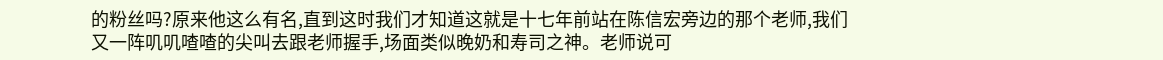的粉丝吗?原来他这么有名,直到这时我们才知道这就是十七年前站在陈信宏旁边的那个老师,我们又一阵叽叽喳喳的尖叫去跟老师握手,场面类似晚奶和寿司之神。老师说可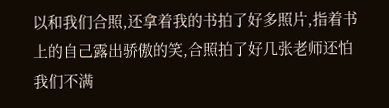以和我们合照,还拿着我的书拍了好多照片,指着书上的自己露出骄傲的笑,合照拍了好几张老师还怕我们不满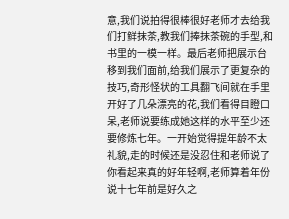意,我们说拍得很棒很好老师才去给我们打鲜抹茶,教我们捧抹茶碗的手型,和书里的一模一样。最后老师把展示台移到我们面前,给我们展示了更复杂的技巧,奇形怪状的工具翻飞间就在手里开好了几朵漂亮的花,我们看得目瞪口呆,老师说要练成她这样的水平至少还要修炼七年。一开始觉得提年龄不太礼貌,走的时候还是没忍住和老师说了你看起来真的好年轻啊,老师算着年份说十七年前是好久之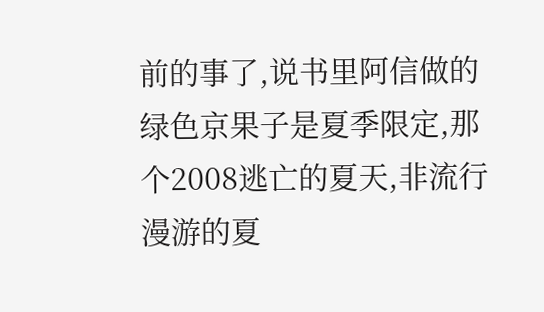前的事了,说书里阿信做的绿色京果子是夏季限定,那个2008逃亡的夏天,非流行漫游的夏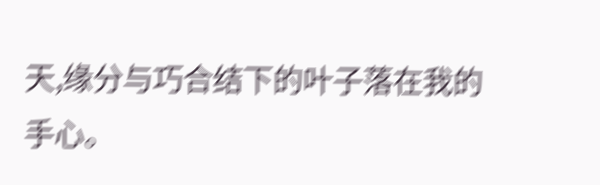天,缘分与巧合结下的叶子落在我的手心。